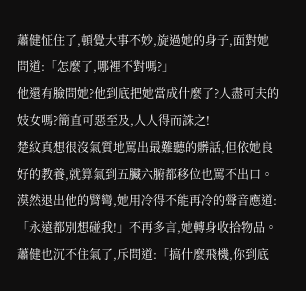蕭健怔住了,頓覺大事不妙,旋過她的身子,面對她問道:「怎麼了,哪裡不對嗎?」
他還有臉問她?他到底把她當成什麼了?人盡可夫的妓女嗎?簡直可惡至及,人人得而誅之!
楚紋真想很沒氣質地罵出最難聽的髒話,但依她良好的教養,就算氣到五臟六腑都移位也罵不出口。
漠然退出他的臂彎,她用冷得不能再冷的聲音應道:「永遠都別想碰我!」不再多言,她轉身收拾物品。
蕭健也沉不住氣了,斥問道:「搞什麼飛機,你到底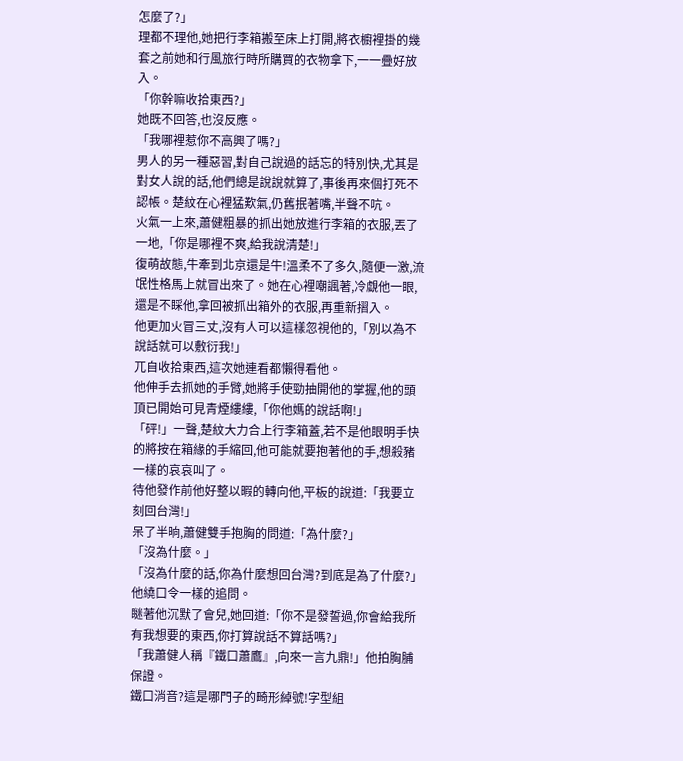怎麼了?」
理都不理他,她把行李箱搬至床上打開,將衣櫥裡掛的幾套之前她和行風旅行時所購買的衣物拿下,一一疊好放入。
「你幹嘛收拾東西?」
她既不回答,也沒反應。
「我哪裡惹你不高興了嗎?」
男人的另一種惡習,對自己說過的話忘的特別快,尤其是對女人說的話,他們總是說說就算了,事後再來個打死不認帳。楚紋在心裡猛歎氣,仍舊抿著嘴,半聲不吭。
火氣一上來,蕭健粗暴的抓出她放進行李箱的衣服,丟了一地,「你是哪裡不爽,給我說清楚!」
復萌故態,牛牽到北京還是牛!溫柔不了多久,隨便一激,流氓性格馬上就冒出來了。她在心裡嘲諷著,冷覷他一眼,還是不睬他,拿回被抓出箱外的衣服,再重新摺入。
他更加火冒三丈,沒有人可以這樣忽視他的,「別以為不說話就可以敷衍我!」
兀自收拾東西,這次她連看都懶得看他。
他伸手去抓她的手臂,她將手使勁抽開他的掌握,他的頭頂已開始可見青煙縷縷,「你他媽的說話啊!」
「砰!」一聲,楚紋大力合上行李箱蓋,若不是他眼明手快的將按在箱緣的手縮回,他可能就要抱著他的手,想殺豬一樣的哀哀叫了。
待他發作前他好整以暇的轉向他,平板的說道:「我要立刻回台灣!」
呆了半晌,蕭健雙手抱胸的問道:「為什麼?」
「沒為什麼。」
「沒為什麼的話,你為什麼想回台灣?到底是為了什麼?」他繞口令一樣的追問。
瞇著他沉默了會兒,她回道:「你不是發誓過,你會給我所有我想要的東西,你打算說話不算話嗎?」
「我蕭健人稱『鐵口蕭鷹』,向來一言九鼎!」他拍胸脯保證。
鐵口消音?這是哪門子的畸形綽號!字型組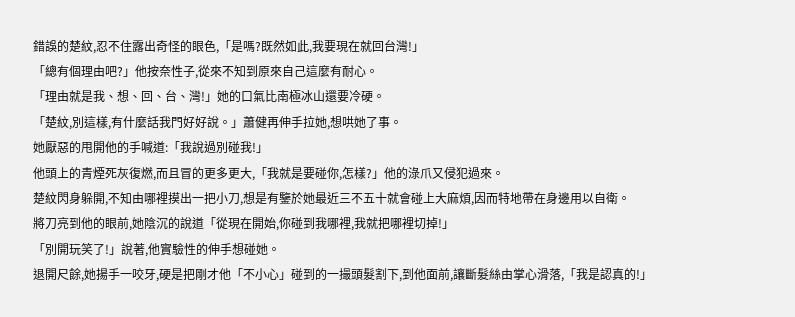錯誤的楚紋,忍不住露出奇怪的眼色,「是嗎?既然如此,我要現在就回台灣!」
「總有個理由吧?」他按奈性子,從來不知到原來自己這麼有耐心。
「理由就是我、想、回、台、灣!」她的口氣比南極冰山還要冷硬。
「楚紋,別這樣,有什麼話我門好好說。」蕭健再伸手拉她,想哄她了事。
她厭惡的甩開他的手喊道:「我說過別碰我!」
他頭上的青煙死灰復燃,而且冒的更多更大,「我就是要碰你,怎樣?」他的淥爪又侵犯過來。
楚紋閃身躲開,不知由哪裡摸出一把小刀,想是有鑒於她最近三不五十就會碰上大麻煩,因而特地帶在身邊用以自衛。
將刀亮到他的眼前,她陰沉的說道「從現在開始,你碰到我哪裡,我就把哪裡切掉!」
「別開玩笑了!」說著,他實驗性的伸手想碰她。
退開尺餘,她揚手一咬牙,硬是把剛才他「不小心」碰到的一撮頭髮割下,到他面前,讓斷髮絲由掌心滑落,「我是認真的!」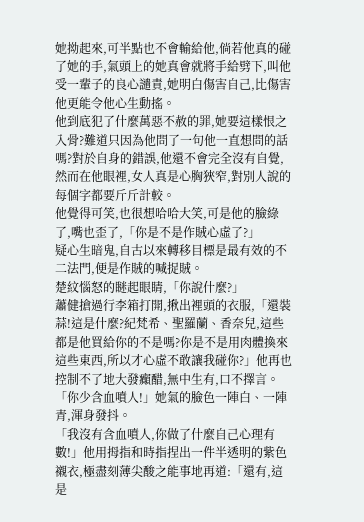她拗起來,可半點也不會輸給他,倘若他真的碰了她的手,氣頭上的她真會就將手給劈下,叫他受一輩子的良心譴責,她明白傷害自己,比傷害他更能令他心生動搖。
他到底犯了什麼萬惡不赦的罪,她要這樣恨之入骨?難道只因為他問了一句他一直想問的話嗎?對於自身的錯誤,他還不會完全沒有自覺,然而在他眼裡,女人真是心胸狹窄,對別人說的每個字都要斤斤計較。
他覺得可笑,也很想哈哈大笑,可是他的臉綠了,嘴也歪了,「你是不是作賊心虛了?」
疑心生暗鬼,自古以來轉移目標是最有效的不二法門,便是作賊的喊捉賊。
楚紋惱怒的瞇起眼睛,「你說什麼?」
蕭健搶過行李箱打開,揪出裡頭的衣服,「還裝蒜!這是什麼?紀梵希、聖羅蘭、香奈兒,這些都是他買給你的不是嗎?你是不是用肉體換來這些東西,所以才心虛不敢讓我碰你?」他再也控制不了地大發癲醋,無中生有,口不擇言。
「你少含血噴人!」她氣的臉色一陣白、一陣青,渾身發抖。
「我沒有含血噴人,你做了什麼自己心理有數!」他用拇指和時指捏出一件半透明的紫色襯衣,極盡刻薄尖酸之能事地再道:「還有,這是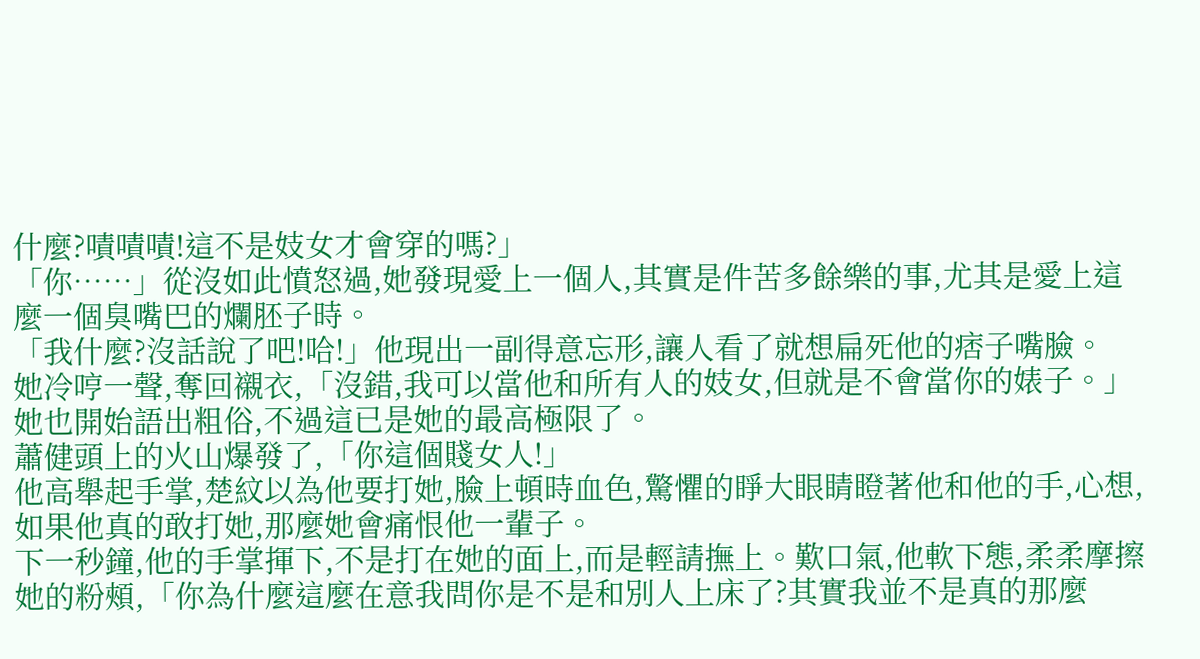什麼?嘖嘖嘖!這不是妓女才會穿的嗎?」
「你……」從沒如此憤怒過,她發現愛上一個人,其實是件苦多餘樂的事,尤其是愛上這麼一個臭嘴巴的爛胚子時。
「我什麼?沒話說了吧!哈!」他現出一副得意忘形,讓人看了就想扁死他的痞子嘴臉。
她冷哼一聲,奪回襯衣,「沒錯,我可以當他和所有人的妓女,但就是不會當你的婊子。」她也開始語出粗俗,不過這已是她的最高極限了。
蕭健頭上的火山爆發了,「你這個賤女人!」
他高舉起手掌,楚紋以為他要打她,臉上頓時血色,驚懼的睜大眼睛瞪著他和他的手,心想,如果他真的敢打她,那麼她會痛恨他一輩子。
下一秒鐘,他的手掌揮下,不是打在她的面上,而是輕請撫上。歎口氣,他軟下態,柔柔摩擦她的粉頰,「你為什麼這麼在意我問你是不是和別人上床了?其實我並不是真的那麼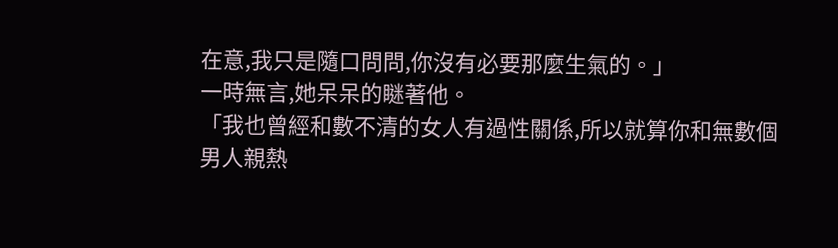在意,我只是隨口問問,你沒有必要那麼生氣的。」
一時無言,她呆呆的瞇著他。
「我也曾經和數不清的女人有過性關係,所以就算你和無數個男人親熱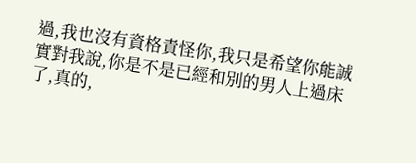過,我也沒有資格責怪你,我只是希望你能誠實對我說,你是不是已經和別的男人上過床了,真的,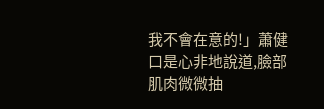我不會在意的!」蕭健口是心非地說道,臉部肌肉微微抽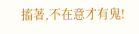搐著,不在意才有鬼!